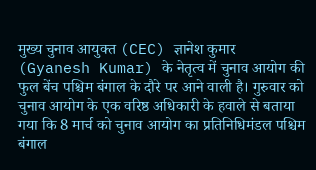मुख्य चुनाव आयुक्त (CEC) ज्ञानेश कुमार (Gyanesh Kumar) के नेतृत्व में चुनाव आयोग की फुल बेंच पश्चिम बंगाल के दौरे पर आने वाली है। गुरुवार को चुनाव आयोग के एक वरिष्ठ अधिकारी के हवाले से बताया गया कि 8 मार्च को चुनाव आयोग का प्रतिनिधिमंडल पश्चिम बंगाल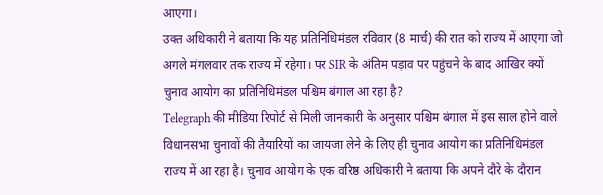आएगा।
उक्त अधिकारी ने बताया कि यह प्रतिनिधिमंडल रविवार (8 मार्च) की रात को राज्य में आएगा जो अगले मंगलवार तक राज्य में रहेगा। पर SIR के अंतिम पड़ाव पर पहुंचने के बाद आखिर क्यों चुनाव आयोग का प्रतिनिधिमंडल पश्चिम बंगाल आ रहा है?
Telegraph की मीडिया रिपोर्ट से मिली जानकारी के अनुसार पश्चिम बंगाल में इस साल होने वाले विधानसभा चुनावों की तैयारियों का जायजा लेने के लिए ही चुनाव आयोग का प्रतिनिधिमंडल राज्य में आ रहा है। चुनाव आयोग के एक वरिष्ठ अधिकारी ने बताया कि अपने दौरे के दौरान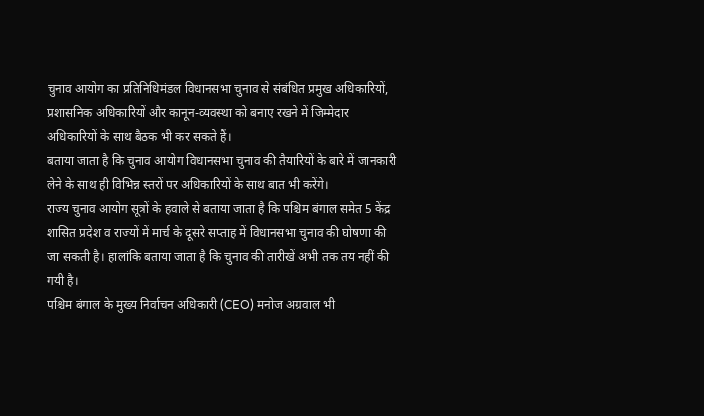चुनाव आयोग का प्रतिनिधिमंडल विधानसभा चुनाव से संबंधित प्रमुख अधिकारियों, प्रशासनिक अधिकारियों और कानून-व्यवस्था को बनाए रखने में जिम्मेदार अधिकारियों के साथ बैठक भी कर सकते हैं।
बताया जाता है कि चुनाव आयोग विधानसभा चुनाव की तैयारियों के बारे में जानकारी लेने के साथ ही विभिन्न स्तरों पर अधिकारियों के साथ बात भी करेंगे।
राज्य चुनाव आयोग सूत्रों के हवाले से बताया जाता है कि पश्चिम बंगाल समेत 5 केंद्र शासित प्रदेश व राज्यों में मार्च के दूसरे सप्ताह में विधानसभा चुनाव की घोषणा की जा सकती है। हालांकि बताया जाता है कि चुनाव की तारीखें अभी तक तय नहीं की गयी है।
पश्चिम बंगाल के मुख्य निर्वाचन अधिकारी (CEO) मनोज अग्रवाल भी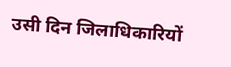उसी दिन जिलाधिकारियों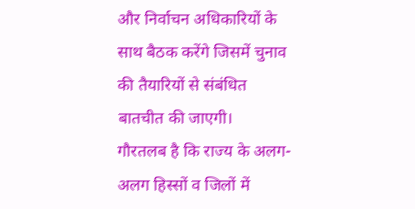और निर्वाचन अधिकारियों के साथ बैठक करेंगे जिसमें चुनाव की तैयारियों से संबंधित बातचीत की जाएगी।
गौरतलब है कि राज्य के अलग-अलग हिस्सों व जिलों में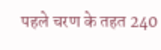पहले चरण के तहत 240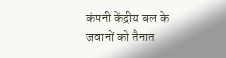कंपनी केंद्रीय बल के जवानों को तैनात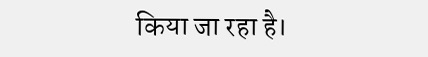किया जा रहा है।